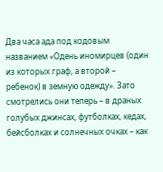Два часа ада под кодовым названием «Одень иномирцев (один из которых граф, а второй – ребенок) в земную одежду». Зато смотрелись они теперь – в драных голубых джинсах, футболках, кедах, бейсболках и солнечных очках – как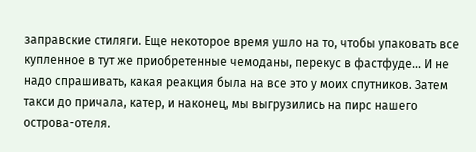заправские стиляги. Еще некоторое время ушло на то, чтобы упаковать все купленное в тут же приобретенные чемоданы, перекус в фастфуде… И не надо спрашивать, какая реакция была на все это у моих спутников. Затем такси до причала, катер, и наконец, мы выгрузились на пирс нашего острова-отеля.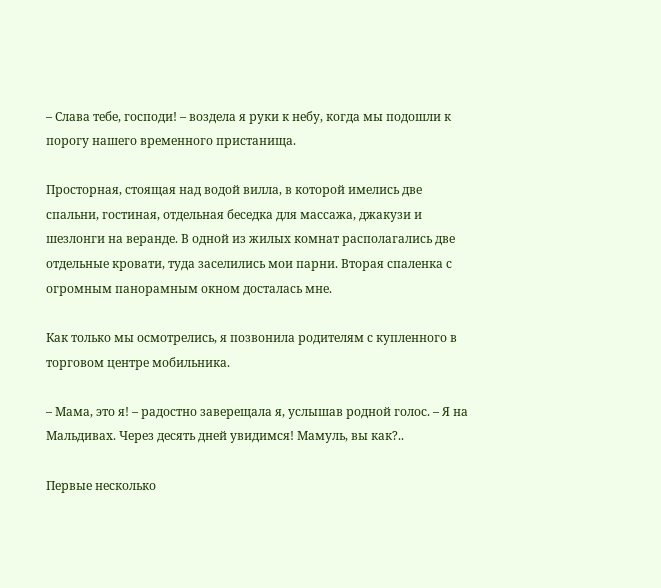– Слава тебе, господи! – воздела я руки к небу, когда мы подошли к порогу нашего временного пристанища.

Просторная, стоящая над водой вилла, в которой имелись две спальни, гостиная, отдельная беседка для массажа, джакузи и шезлонги на веранде. В одной из жилых комнат располагались две отдельные кровати, туда заселились мои парни. Вторая спаленка с огромным панорамным окном досталась мне.

Как только мы осмотрелись, я позвонила родителям с купленного в торговом центре мобильника.

– Мама, это я! – радостно заверещала я, услышав родной голос. – Я на Мальдивах. Через десять дней увидимся! Мамуль, вы как?..

Первые несколько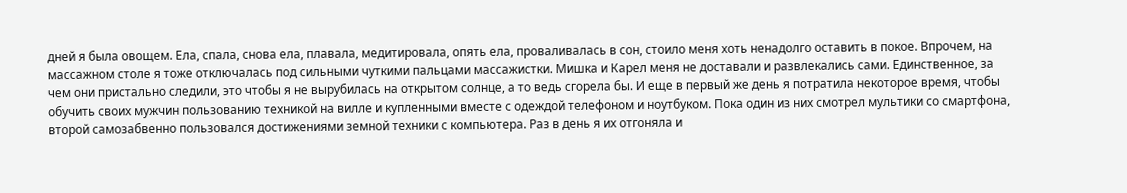дней я была овощем. Ела, спала, снова ела, плавала, медитировала, опять ела, проваливалась в сон, стоило меня хоть ненадолго оставить в покое. Впрочем, на массажном столе я тоже отключалась под сильными чуткими пальцами массажистки. Мишка и Карел меня не доставали и развлекались сами. Единственное, за чем они пристально следили, это чтобы я не вырубилась на открытом солнце, а то ведь сгорела бы. И еще в первый же день я потратила некоторое время, чтобы обучить своих мужчин пользованию техникой на вилле и купленными вместе с одеждой телефоном и ноутбуком. Пока один из них смотрел мультики со смартфона, второй самозабвенно пользовался достижениями земной техники с компьютера. Раз в день я их отгоняла и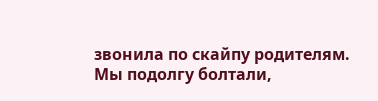звонила по скайпу родителям. Мы подолгу болтали,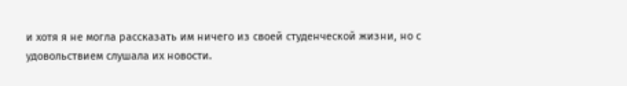и хотя я не могла рассказать им ничего из своей студенческой жизни, но с удовольствием слушала их новости.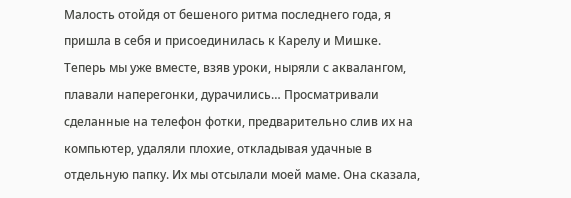Малость отойдя от бешеного ритма последнего года, я пришла в себя и присоединилась к Карелу и Мишке. Теперь мы уже вместе, взяв уроки, ныряли с аквалангом, плавали наперегонки, дурачились… Просматривали сделанные на телефон фотки, предварительно слив их на компьютер, удаляли плохие, откладывая удачные в отдельную папку. Их мы отсылали моей маме. Она сказала,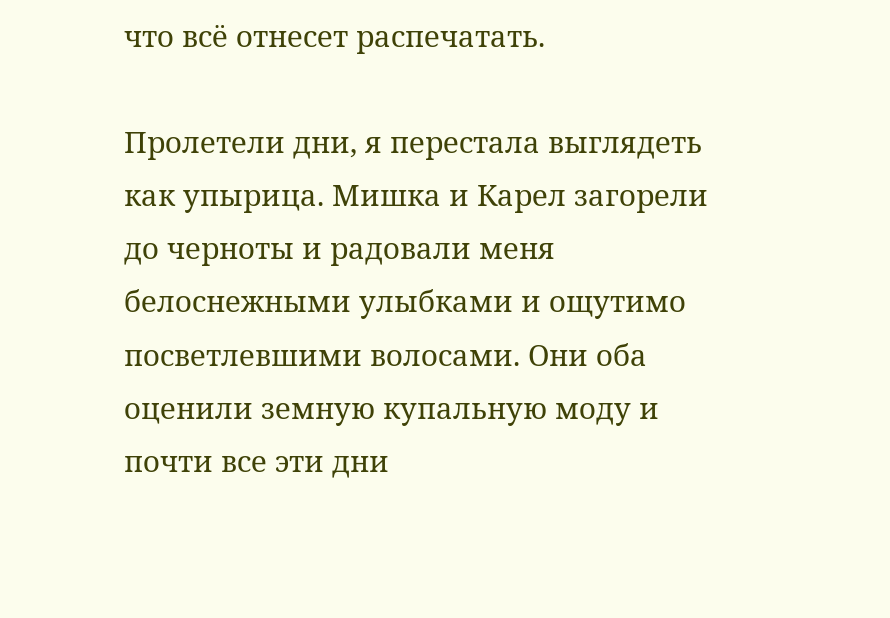что всё отнесет распечатать.

Пролетели дни, я перестала выглядеть как упырица. Мишка и Карел загорели до черноты и радовали меня белоснежными улыбками и ощутимо посветлевшими волосами. Они оба оценили земную купальную моду и почти все эти дни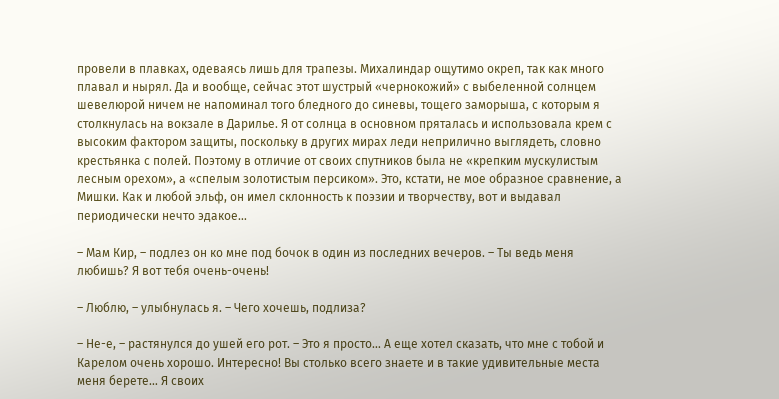провели в плавках, одеваясь лишь для трапезы. Михалиндар ощутимо окреп, так как много плавал и нырял. Да и вообще, сейчас этот шустрый «чернокожий» с выбеленной солнцем шевелюрой ничем не напоминал того бледного до синевы, тощего заморыша, с которым я столкнулась на вокзале в Дарилье. Я от солнца в основном пряталась и использовала крем с высоким фактором защиты, поскольку в других мирах леди неприлично выглядеть, словно крестьянка с полей. Поэтому в отличие от своих спутников была не «крепким мускулистым лесным орехом», а «спелым золотистым персиком». Это, кстати, не мое образное сравнение, а Мишки. Как и любой эльф, он имел склонность к поэзии и творчеству, вот и выдавал периодически нечто эдакое…

– Мам Кир, – подлез он ко мне под бочок в один из последних вечеров. – Ты ведь меня любишь? Я вот тебя очень-очень!

– Люблю, – улыбнулась я. – Чего хочешь, подлиза?

– Не-е, – растянулся до ушей его рот. – Это я просто… А еще хотел сказать, что мне с тобой и Карелом очень хорошо. Интересно! Вы столько всего знаете и в такие удивительные места меня берете… Я своих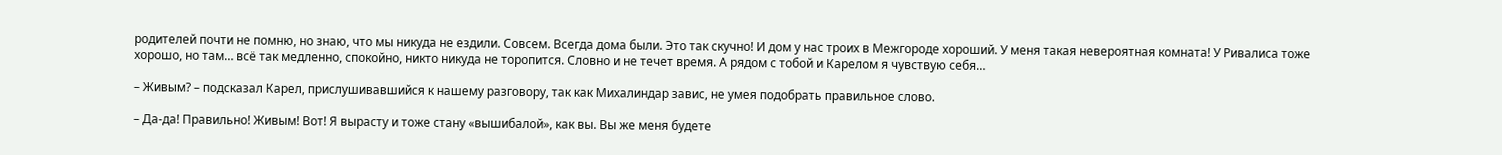родителей почти не помню, но знаю, что мы никуда не ездили. Совсем. Всегда дома были. Это так скучно! И дом у нас троих в Межгороде хороший. У меня такая невероятная комната! У Ривалиса тоже хорошо, но там… всё так медленно, спокойно, никто никуда не торопится. Словно и не течет время. А рядом с тобой и Карелом я чувствую себя…

– Живым? – подсказал Карел, прислушивавшийся к нашему разговору, так как Михалиндар завис, не умея подобрать правильное слово.

– Да-да! Правильно! Живым! Вот! Я вырасту и тоже стану «вышибалой», как вы. Вы же меня будете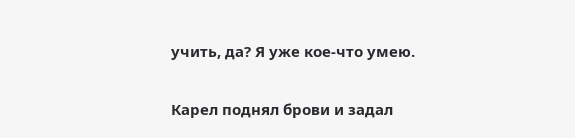учить, да? Я уже кое-что умею.

Карел поднял брови и задал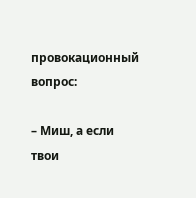провокационный вопрос:

– Миш, а если твои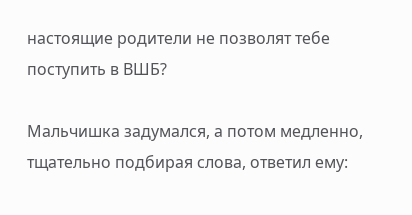настоящие родители не позволят тебе поступить в ВШБ?

Мальчишка задумался, а потом медленно, тщательно подбирая слова, ответил ему: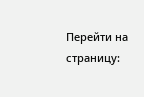Перейти на страницу: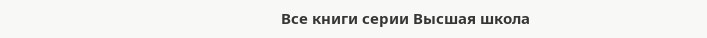Все книги серии Высшая школа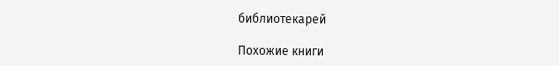библиотекарей

Похожие книги